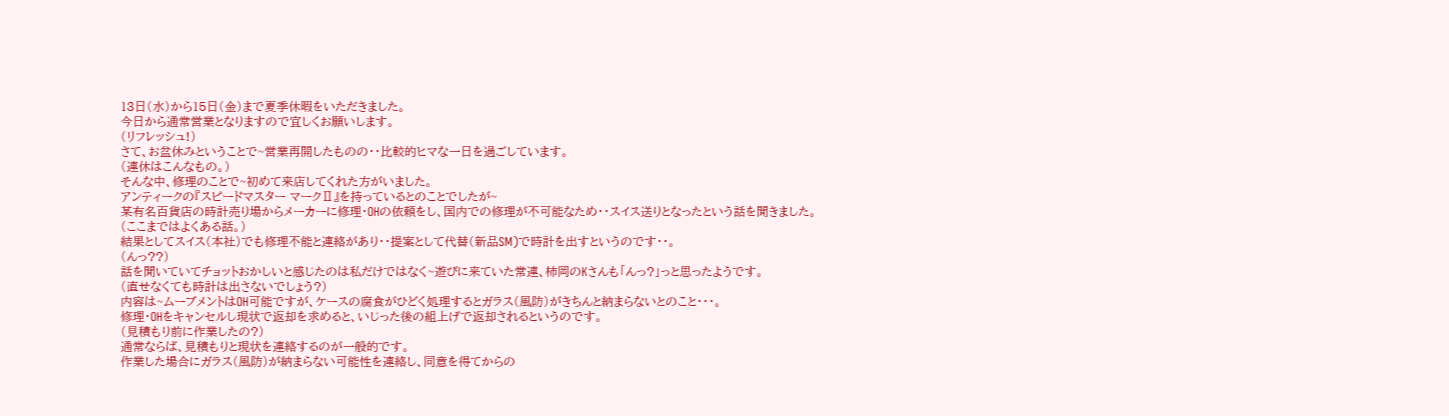13日(水)から15日(金)まで夏季休暇をいただきました。
今日から通常営業となりますので宜しくお願いします。
(リフレッシュ!)
さて、お盆休みということで~営業再開したものの・・比較的ヒマな一日を過ごしています。
(連休はこんなもの。)
そんな中、修理のことで~初めて来店してくれた方がいました。
アンティークの『スピードマスター マークⅡ』を持っているとのことでしたが~
某有名百貨店の時計売り場からメーカーに修理・OHの依頼をし、国内での修理が不可能なため・・スイス送りとなったという話を聞きました。
(ここまではよくある話。)
結果としてスイス(本社)でも修理不能と連絡があり・・提案として代替(新品SM)で時計を出すというのです・・。
(んっ??)
話を聞いていてチョットおかしいと感じたのは私だけではなく~遊びに来ていた常連、柿岡のKさんも「んっ?」っと思ったようです。
(直せなくても時計は出さないでしょう?)
内容は~ムーブメントはOH可能ですが、ケースの腐食がひどく処理するとガラス(風防)がきちんと納まらないとのこと・・・。
修理・OHをキャンセルし現状で返却を求めると、いじった後の組上げで返却されるというのです。
(見積もり前に作業したの?)
通常ならば、見積もりと現状を連絡するのが一般的です。
作業した場合にガラス(風防)が納まらない可能性を連絡し、同意を得てからの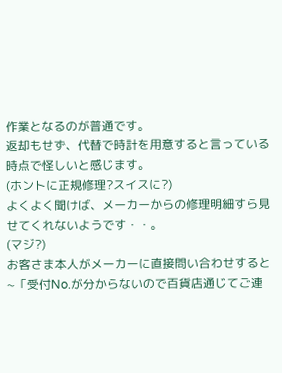作業となるのが普通です。
返却もせず、代替で時計を用意すると言っている時点で怪しいと感じます。
(ホントに正規修理?スイスに?)
よくよく聞けば、メーカーからの修理明細すら見せてくれないようです・・。
(マジ?)
お客さま本人がメーカーに直接問い合わせすると~「受付No.が分からないので百貨店通じてご連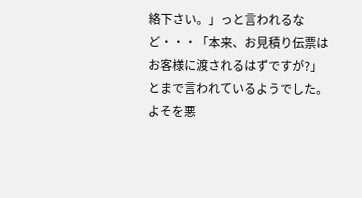絡下さい。」っと言われるなど・・・「本来、お見積り伝票はお客様に渡されるはずですが?」とまで言われているようでした。
よそを悪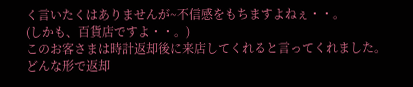く言いたくはありませんが~不信感をもちますよねぇ・・。
(しかも、百貨店ですよ・・。)
このお客さまは時計返却後に来店してくれると言ってくれました。
どんな形で返却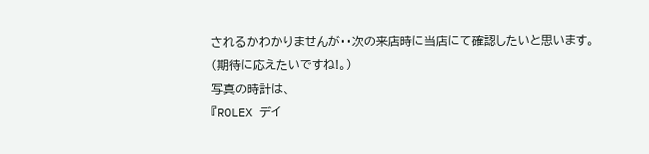されるかわかりませんが・・次の来店時に当店にて確認したいと思います。
(期待に応えたいですね!。)
写真の時計は、
『ROLEX デイ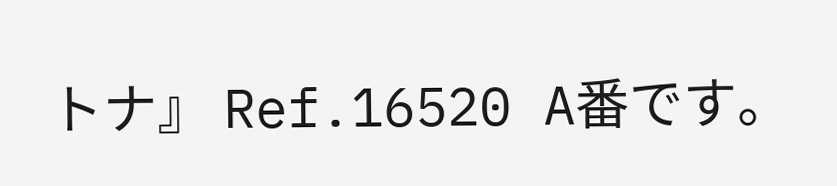トナ』 Ref.16520 A番です。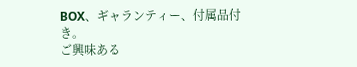BOX、ギャランティー、付属品付き。
ご興味ある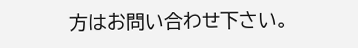方はお問い合わせ下さい。